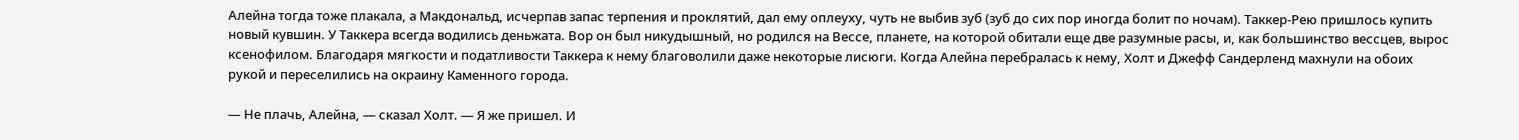Алейна тогда тоже плакала, а Макдональд, исчерпав запас терпения и проклятий, дал ему оплеуху, чуть не выбив зуб (зуб до сих пор иногда болит по ночам). Таккер-Рею пришлось купить новый кувшин. У Таккера всегда водились деньжата. Вор он был никудышный, но родился на Вессе, планете, на которой обитали еще две разумные расы, и, как большинство вессцев, вырос ксенофилом. Благодаря мягкости и податливости Таккера к нему благоволили даже некоторые лисюги. Когда Алейна перебралась к нему, Холт и Джефф Сандерленд махнули на обоих рукой и переселились на окраину Каменного города.

— Не плачь, Алейна, — сказал Холт. — Я же пришел. И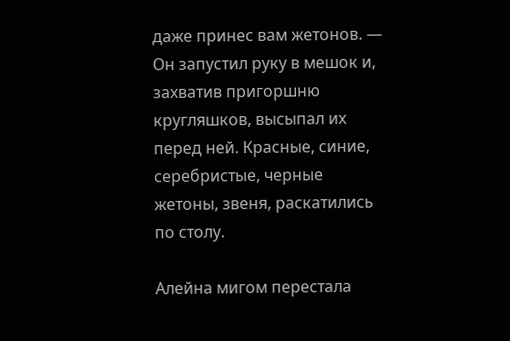даже принес вам жетонов. — Он запустил руку в мешок и, захватив пригоршню кругляшков, высыпал их перед ней. Красные, синие, серебристые, черные жетоны, звеня, раскатились по столу.

Алейна мигом перестала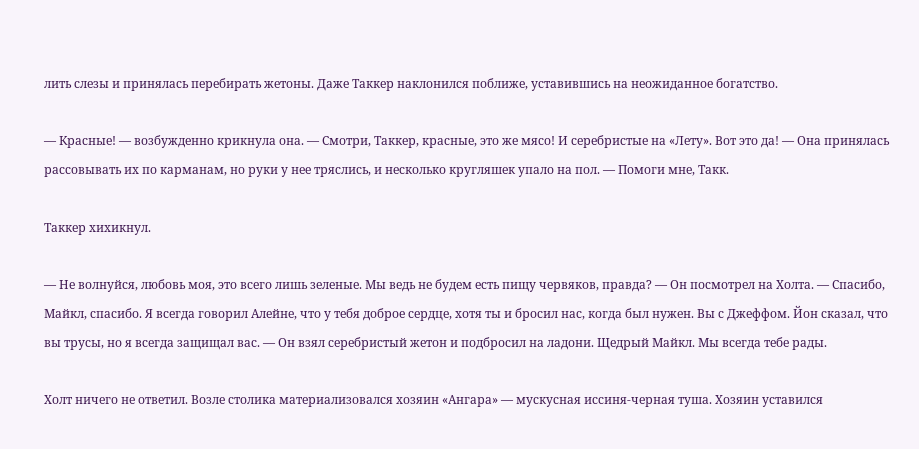лить слезы и принялась перебирать жетоны. Даже Таккер наклонился поближе, уставившись на неожиданное богатство.

— Красные! — возбужденно крикнула она. — Смотри, Таккер, красные, это же мясо! И серебристые на «Лету». Вот это да! — Она принялась рассовывать их по карманам, но руки у нее тряслись, и несколько кругляшек упало на пол. — Помоги мне, Такк.

Таккер хихикнул.

— Не волнуйся, любовь моя, это всего лишь зеленые. Мы ведь не будем есть пищу червяков, правда? — Он посмотрел на Холта. — Спасибо, Майкл, спасибо. Я всегда говорил Алейне, что у тебя доброе сердце, хотя ты и бросил нас, когда был нужен. Вы с Джеффом. Йон сказал, что вы трусы, но я всегда защищал вас. — Он взял серебристый жетон и подбросил на ладони. Щедрый Майкл. Мы всегда тебе рады.

Холт ничего не ответил. Возле столика материализовался хозяин «Ангара» — мускусная иссиня-черная туша. Хозяин уставился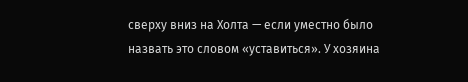сверху вниз на Холта — если уместно было назвать это словом «уставиться». У хозяина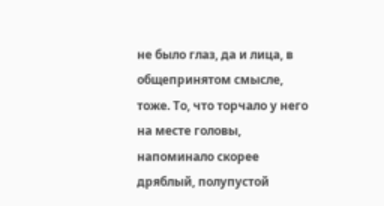не было глаз, да и лица, в общепринятом смысле, тоже. То, что торчало у него на месте головы, напоминало скорее дряблый, полупустой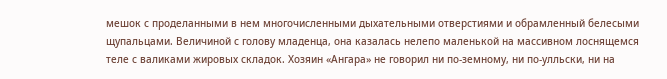мешок с проделанными в нем многочисленными дыхательными отверстиями и обрамленный белесыми щупальцами. Величиной с голову младенца, она казалась нелепо маленькой на массивном лоснящемся теле с валиками жировых складок. Хозяин «Ангара» не говорил ни по-земному, ни по-улльски, ни на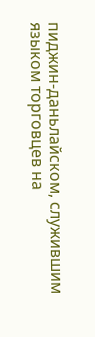пиджин-даньлайском, служившим языком торговцев на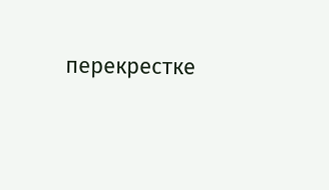перекрестке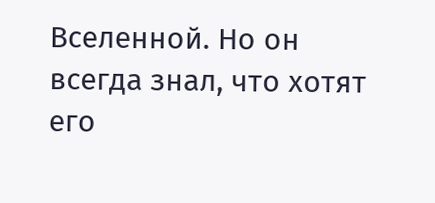Вселенной. Но он всегда знал, что хотят его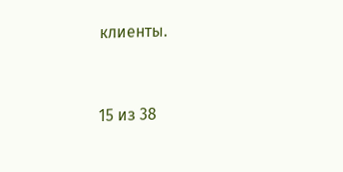клиенты.



15 из 38